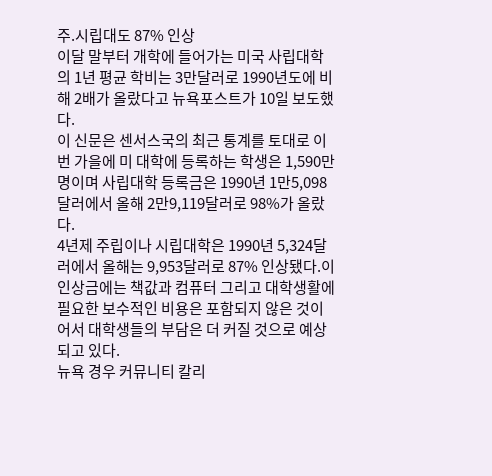주.시립대도 87% 인상
이달 말부터 개학에 들어가는 미국 사립대학의 1년 평균 학비는 3만달러로 1990년도에 비해 2배가 올랐다고 뉴욕포스트가 10일 보도했다.
이 신문은 센서스국의 최근 통계를 토대로 이번 가을에 미 대학에 등록하는 학생은 1,590만명이며 사립대학 등록금은 1990년 1만5,098달러에서 올해 2만9,119달러로 98%가 올랐다.
4년제 주립이나 시립대학은 1990년 5,324달러에서 올해는 9,953달러로 87% 인상됐다.이 인상금에는 책값과 컴퓨터 그리고 대학생활에 필요한 보수적인 비용은 포함되지 않은 것이어서 대학생들의 부담은 더 커질 것으로 예상되고 있다.
뉴욕 경우 커뮤니티 칼리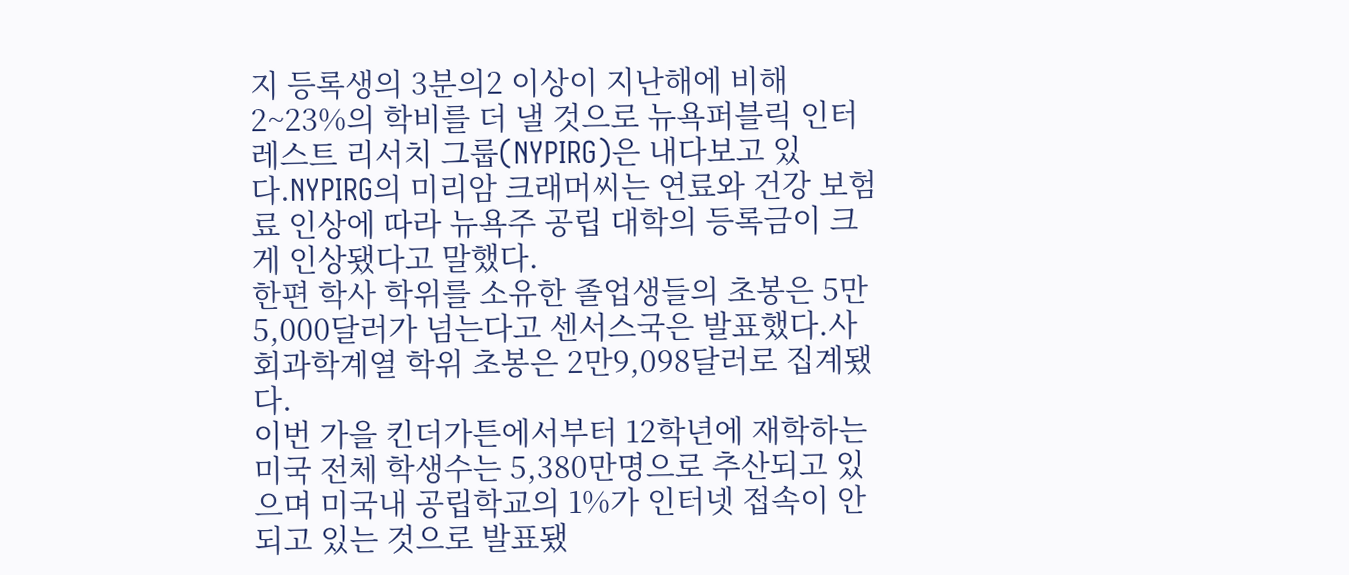지 등록생의 3분의2 이상이 지난해에 비해 2~23%의 학비를 더 낼 것으로 뉴욕퍼블릭 인터레스트 리서치 그룹(NYPIRG)은 내다보고 있다.NYPIRG의 미리암 크래머씨는 연료와 건강 보험료 인상에 따라 뉴욕주 공립 대학의 등록금이 크게 인상됐다고 말했다.
한편 학사 학위를 소유한 졸업생들의 초봉은 5만5,000달러가 넘는다고 센서스국은 발표했다.사회과학계열 학위 초봉은 2만9,098달러로 집계됐다.
이번 가을 킨더가튼에서부터 12학년에 재학하는 미국 전체 학생수는 5,380만명으로 추산되고 있으며 미국내 공립학교의 1%가 인터넷 접속이 안되고 있는 것으로 발표됐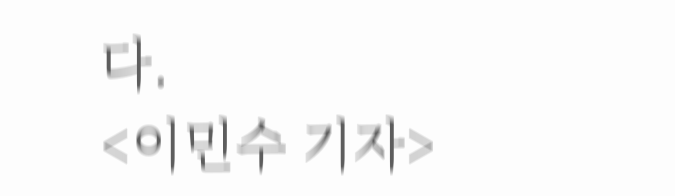다.
<이민수 기자>